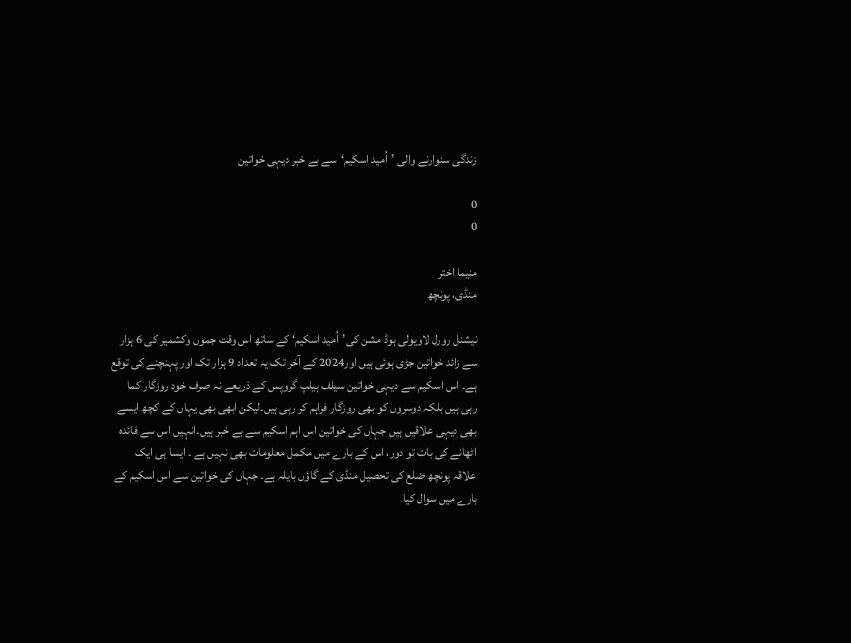زندگی سنوارنے والی ’اُمید اسکیم‘سے بے خبر دیہی خواتین

0
0

منیما اختر
منڈی، پونچھ

نیشنل رورل لاویولی ہوڈ مشن کی’اُمید اسکیم‘ کے ساتھ اس وقت جموں وکشمیر کی 6 ہزار سے زائد خواتین جڑی ہوئی ہیں اور2024 کے آخر تک یہ تعداد 9 ہزار تک اور پہنچنے کی توقع ہے۔ اس اسکیم سے دیہی خواتین سیلف ہیلپ گروپس کے ذریعے نہ صرف خود روزگار کما رہی ہیں بلکہ دوسروں کو بھی روزگار فراہم کر رہی ہیں۔لیکن ابھی بھی یہاں کے کچھ ایسے بھی دیہی علاقیں ہیں جہاں کی خواتین اس اہم اسکیم سے بے خبر ہیں۔انہیں اس سے فائدہ اٹھانے کی بات تو دور، اس کے بارے میں مکمل معلومات بھی نہیں ہے ۔ ایسا ہی ایک علاقہ پونچھ ضلع کی تحصیل منڈی کے گاؤں بایلہ ہے۔ جہاں کی خواتین سے اس اسکیم کے بارے میں سوال کیا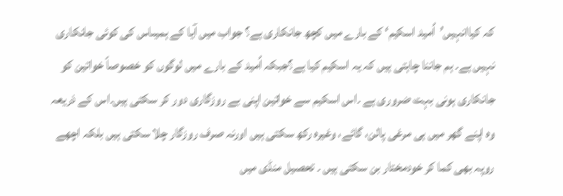کہ کیاانہیں’اُمید اسکیم‘ کے بارے میں کچھ جانکاری ہے؟ جواب میں آیا کے ہمیںاس کی کوئی جانکاری نہیں ہے۔ ہم جاننا چاہتی ہیں کہ یہ اسکیم کیا ہے؟جبکہ اُمید کے بارے میں لوگوں کو خصوصاً خواتین کو جانکاری ہونی بہت ضروری ہے ۔اس اسکیم سے خواتین اپنی بے روزگاری دور کر سکتی ہیں۔اس کے ذریعہ وہ اپنے گھر میں ہی مرغی پالن، گائے، وغیرہ رکھ سکتی ہیں اورنہ صرف روزگار چلا سکتی ہیں بلکہ اچھے روپہ بھی کما کر خودمختار بن سکتی ہیں ۔ تحصیل منڈی میں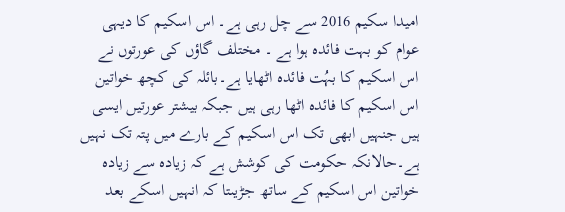امیدا سکیم 2016 سے چل رہی ہے۔ اس اسکیم کا دیہی عوام کو بہت فائدہ ہوا ہے ۔ مختلف گاؤں کی عورتوں نے اس اسکیم کا بہُت فائدہ اٹھایا ہے۔بائلہ کی کچھ خواتین اس اسکیم کا فائدہ اٹھا رہی ہیں جبکہ بیشتر عورتیں ایسی ہیں جنہیں ابھی تک اس اسکیم کے بارے میں پتہ تک نہیں ہے۔حالانکہ حکومت کی کوشش ہے کہ زیادہ سے زیادہ خواتین اس اسکیم کے ساتھ جڑیںتا کہ انہیں اسکے بعد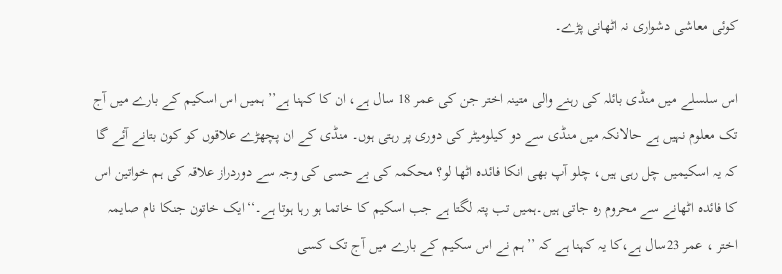کوئی معاشی دشواری نہ اٹھانی پڑے۔

اس سلسلے میں منڈی بائلہ کی رہنے والی متینہ اختر جن کی عمر 18 سال ہے، ان کا کہنا ہے’’ ہمیں اس اسکیم کے بارے میں آج تک معلوم نہیں ہے حالانکہ میں منڈی سے دو کیلومیٹر کی دوری پر رہتی ہوں۔ منڈی کے ان پچھڑے علاقوں کو کون بتانے آئے گا کہ یہ اسکیمیں چل رہی ہیں، چلو آپ بھی انکا فائدہ اٹھا لو؟ محکمہ کی بے حسی کی وجہ سے دوردراز علاقہ کی ہم خواتین اس کا فائدہ اٹھانے سے محروم رہ جاتی ہیں۔ہمیں تب پتہ لگتا ہے جب اسکیم کا خاتما ہو رہا ہوتا ہے۔‘‘ایک خاتون جنکا نام صایمہ اختر ، عمر 23سال ہے،کا یہ کہنا ہے کہ ’’ہم نے اس سکیم کے بارے میں آج تک کسی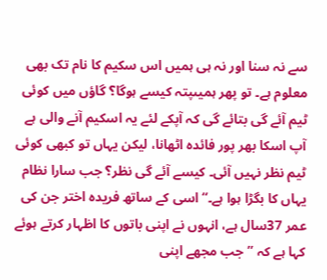سے نہ سنا اور نہ ہی ہمیں اس سکیم کا نام تک بھی معلوم ہے۔ تو پھر ہمیںپتہ کیسے ہوگا؟ گاؤں میں کوئی ٹیم آئے گی بتائے گی کہ آپکے لئے یہ اسکیم آنے والی ہے آپ اسکا بھر پور فائدہ اٹھانا، لیکن یہاں تو کبھی کوئی ٹیم نظر نہیں آئی۔ کیسے آئے گی نظر؟ جب سارا نظام یہاں کا بگڑا ہوا ہے۔‘‘اسی کے ساتھ فریدہ اختر جن کی عمر 37سال ہے، انہوں نے اپنی باتوں کا اظہار کرتے ہوئے کہا ہے کہ ’’جب مجھے اپنی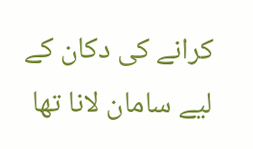کرانے کی دکان کے لیے سامان لانا تھا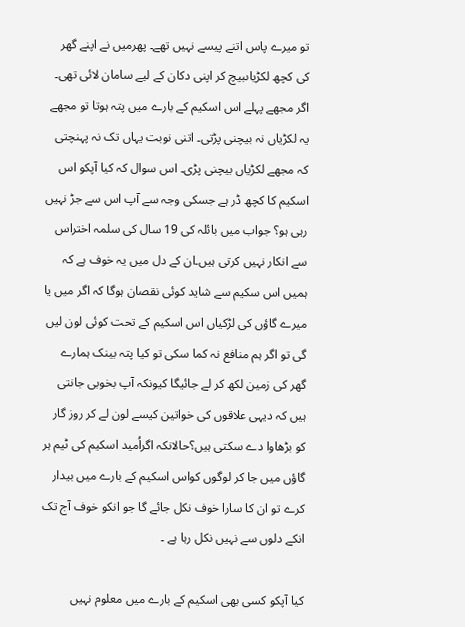تو میرے پاس اتنے پیسے نہیں تھے۔ پھرمیں نے اپنے گھر کی کچھ لکڑیاںبیچ کر اپنی دکان کے لیے سامان لائی تھی۔ اگر مجھے پہلے اس اسکیم کے بارے میں پتہ ہوتا تو مجھے یہ لکڑیاں نہ بیچنی پڑتی۔ اتنی نوبت یہاں تک نہ پہنچتی کہ مجھے لکڑیاں بیچنی پڑی۔ اس سوال کہ کیا آپکو اس اسکیم کا کچھ ڈر ہے جسکی وجہ سے آپ اس سے جڑ نہیں رہی ہو؟ جواب میں بائلہ کی 19 سال کی سلمہ اختراس سے انکار نہیں کرتی ہیں۔ان کے دل میں یہ خوف ہے کہ ہمیں اس سکیم سے شاید کوئی نقصان ہوگا کہ اگر میں یا میرے گاؤں کی لڑکیاں اس اسکیم کے تحت کوئی لون لیں گی تو اگر ہم منافع نہ کما سکی تو کیا پتہ بینک ہمارے گھر کی زمین لکھ کر لے جائیگا کیونکہ آپ بخوبی جانتی ہیں کہ دیہی علاقوں کی خواتین کیسے لون لے کر روز گار کو بڑھاوا دے سکتی ہیں؟حالانکہ اگراُمید اسکیم کی ٹیم ہر گاؤں میں جا کر لوگوں کواس اسکیم کے بارے میں بیدار کرے تو ان کا سارا خوف نکل جائے گا جو انکو خوف آج تک انکے دلوں سے نہیں نکل رہا ہے ۔

کیا آپکو کسی بھی اسکیم کے بارے میں معلوم نہیں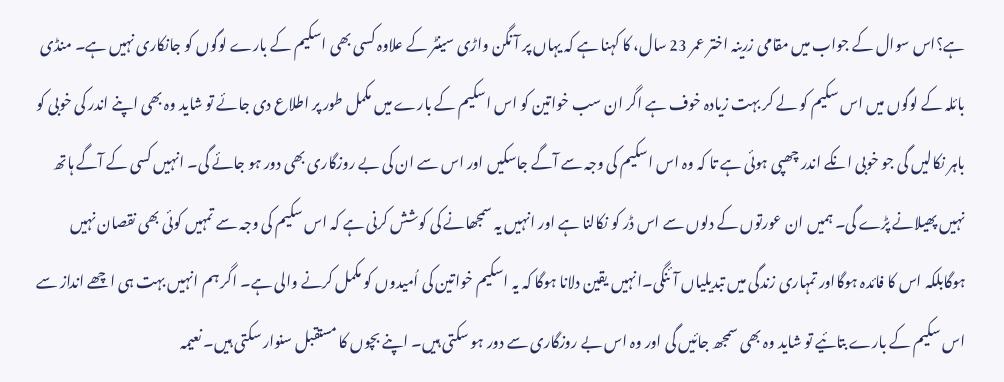ہے؟اس سوال کے جواب میں مقامی زرینہ اختر عمر 23 سال، کا کہنا ہے کہ یہاں پر آ نگن واڑی سینٹر کے علاوہ کسی بھی اسکیم کے بارے لوگوں کو جانکاری نہیں ہے۔ منڈی بائلہ کے لوگوں میں اس سکیم کو لے کر بہت زیادہ خوف ہے اگر ان سب خواتین کو اس اسکیم کے بارے میں مکمل طور پر اطلاع دی جائے تو شاید وہ بھی اپنے اندر کی خوبی کو باہر نکالیں گی جو خوبی انکے اندر چھپی ہوئی ہے تا کہ وہ اس اسکیم کی وجہ سے آگے جاسکیں اور اس سے ان کی بے روزگاری بھی دور ہو جائے گی۔ انہیں کسی کے آگے ہاتھ نہیں پھیلانے پڑے گی۔ ہمیں ان عورتوں کے دلوں سے اس ڈر کو نکالنا ہے اور انہیں یہ سمجھانے کی کوشش کرنی ہے کہ اس سکیم کی وجہ سے تمہیں کوئی بھی نقصان نہیں ہوگابلکہ اس کا فائدہ ہوگااور تمہاری زندگی میں تبدیلیاں آئنگی۔انہیں یقین دلانا ہوگا کہ یہ اسکیم خواتین کی اُمیدوں کو مکمل کرنے والی ہے۔ اگر ہم انہیں بہت ہی اچھے انداز سے اس سکیم کے بارے بتائیے تو شاید وہ بھی سمجھ جائیں گی اور وہ اس بے روزگاری سے دور ہو سکتی ہیں۔ اپنے بچوں کا مستقبل سنوار سکتی ہیں۔ نعیمہ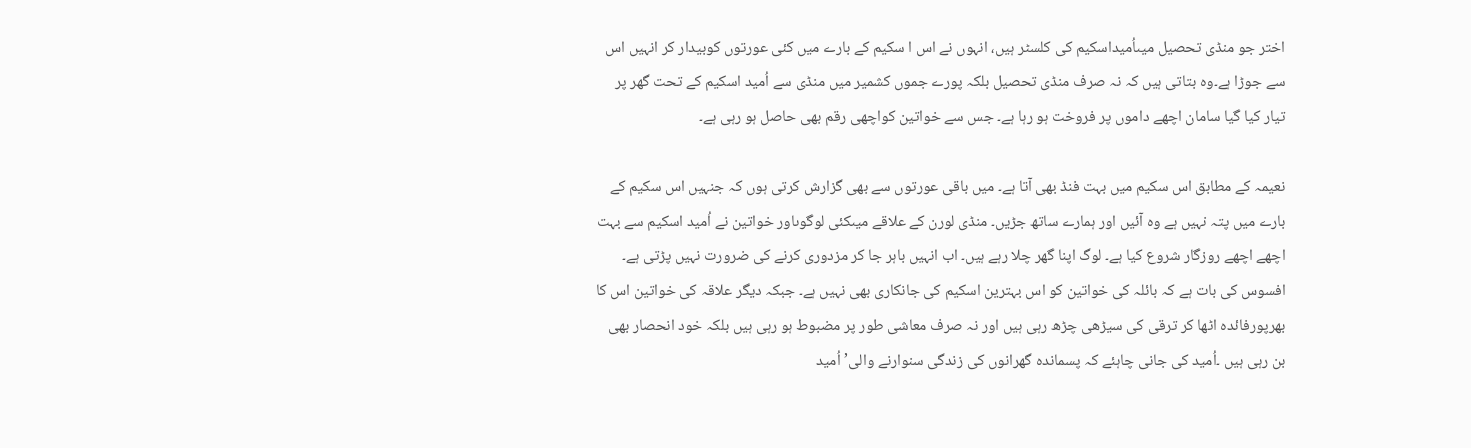اختر جو منڈی تحصیل میںاُمیداسکیم کی کلسٹر ہیں، انہوں نے اس ا سکیم کے بارے میں کئی عورتوں کوبیدار کر انہیں اس سے جوڑا ہے۔وہ بتاتی ہیں کہ نہ صرف منڈی تحصیل بلکہ پورے جموں کشمیر میں منڈی سے اُمید اسکیم کے تحت گھر پر تیار کیا گیا سامان اچھے داموں پر فروخت ہو رہا ہے۔ جس سے خواتین کواچھی رقم بھی حاصل ہو رہی ہے۔

نعیمہ کے مطابق اس سکیم میں بہت فنڈ بھی آتا ہے۔ میں باقی عورتوں سے بھی گزارش کرتی ہوں کہ جنہیں اس سکیم کے بارے میں پتہ نہیں ہے وہ آئیں اور ہمارے ساتھ جڑیں۔ منڈی لورن کے علاقے میںکئی لوگوںاور خواتین نے اُمید اسکیم سے بہت اچھے اچھے روزگار شروع کیا ہے۔ لوگ اپنا گھر چلا رہے ہیں۔ اب انہیں باہر جا کر مزدوری کرنے کی ضرورت نہیں پڑتی ہے۔ افسوس کی بات ہے کہ بائلہ کی خواتین کو اس بہترین اسکیم کی جانکاری بھی نہیں ہے۔ جبکہ دیگر علاقہ کی خواتین اس کا بھرپورفائدہ اٹھا کر ترقی کی سیڑھی چڑھ رہی ہیں اور نہ صرف معاشی طور پر مضبوط ہو رہی ہیں بلکہ خود انحصار بھی بن رہی ہیں ۔اُمید کی جانی چاہئے کہ پسماندہ گھرانوں کی زندگی سنوارنے والی’اُمید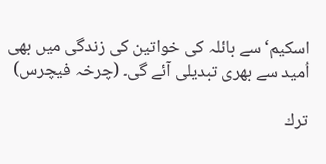اسکیم‘سے بائلہ کی خواتین کی زندگی میں بھی اُمید سے بھری تبدیلی آئے گی۔ (چرخہ فیچرس)

ترك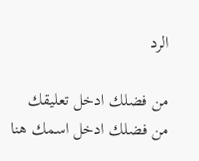الرد

من فضلك ادخل تعليقك
من فضلك ادخل اسمك هنا